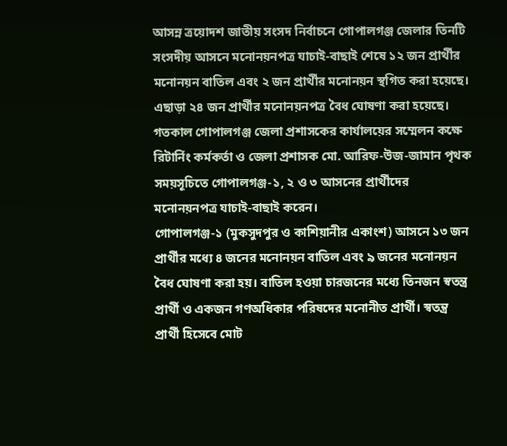আসন্ন ত্রয়োদশ জাতীয় সংসদ নির্বাচনে গোপালগঞ্জ জেলার তিনটি সংসদীয় আসনে মনোনয়নপত্র যাচাই-বাছাই শেষে ১২ জন প্রার্থীর মনোনয়ন বাতিল এবং ২ জন প্রার্থীর মনোনয়ন স্থগিত করা হয়েছে। এছাড়া ২৪ জন প্রার্থীর মনোনয়নপত্র বৈধ ঘোষণা করা হয়েছে। গতকাল গোপালগঞ্জ জেলা প্রশাসকের কার্যালয়ের সম্মেলন কক্ষে রিটার্নিং কর্মকর্তা ও জেলা প্রশাসক মো. আরিফ-উজ-জামান পৃথক সময়সূচিতে গোপালগঞ্জ-১, ২ ও ৩ আসনের প্রার্থীদের মনোনয়নপত্র যাচাই-বাছাই করেন।
গোপালগঞ্জ-১ (মুকসুদপুর ও কাশিয়ানীর একাংশ) আসনে ১৩ জন প্রার্থীর মধ্যে ৪ জনের মনোনয়ন বাতিল এবং ৯ জনের মনোনয়ন বৈধ ঘোষণা করা হয়। বাতিল হওয়া চারজনের মধ্যে তিনজন স্বতন্ত্র প্রার্থী ও একজন গণঅধিকার পরিষদের মনোনীত প্রার্থী। স্বতন্ত্র প্রার্থী হিসেবে মোট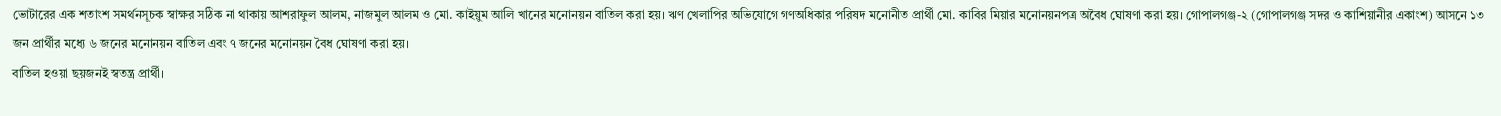ভোটারের এক শতাংশ সমর্থনসূচক স্বাক্ষর সঠিক না থাকায় আশরাফুল আলম, নাজমুল আলম ও মো. কাইয়ুম আলি খানের মনোনয়ন বাতিল করা হয়। ঋণ খেলাপির অভিযোগে গণঅধিকার পরিষদ মনোনীত প্রার্থী মো. কাবির মিয়ার মনোনয়নপত্র অবৈধ ঘোষণা করা হয়। গোপালগঞ্জ-২ (গোপালগঞ্জ সদর ও কাশিয়ানীর একাংশ) আসনে ১৩ জন প্রার্থীর মধ্যে ৬ জনের মনোনয়ন বাতিল এবং ৭ জনের মনোনয়ন বৈধ ঘোষণা করা হয়।
বাতিল হওয়া ছয়জনই স্বতন্ত্র প্রার্থী।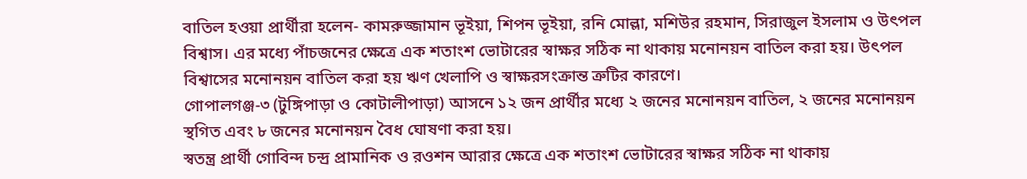বাতিল হওয়া প্রার্থীরা হলেন- কামরুজ্জামান ভূইয়া, শিপন ভূইয়া, রনি মোল্লা, মশিউর রহমান, সিরাজুল ইসলাম ও উৎপল বিশ্বাস। এর মধ্যে পাঁচজনের ক্ষেত্রে এক শতাংশ ভোটারের স্বাক্ষর সঠিক না থাকায় মনোনয়ন বাতিল করা হয়। উৎপল বিশ্বাসের মনোনয়ন বাতিল করা হয় ঋণ খেলাপি ও স্বাক্ষরসংক্রান্ত ত্রুটির কারণে।
গোপালগঞ্জ-৩ (টুঙ্গিপাড়া ও কোটালীপাড়া) আসনে ১২ জন প্রার্থীর মধ্যে ২ জনের মনোনয়ন বাতিল, ২ জনের মনোনয়ন স্থগিত এবং ৮ জনের মনোনয়ন বৈধ ঘোষণা করা হয়।
স্বতন্ত্র প্রার্থী গোবিন্দ চন্দ্র প্রামানিক ও রওশন আরার ক্ষেত্রে এক শতাংশ ভোটারের স্বাক্ষর সঠিক না থাকায়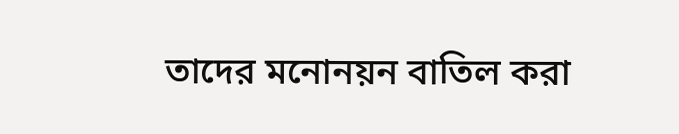তাদের মনোনয়ন বাতিল করা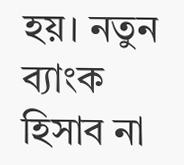হয়। নতুন ব্যাংক হিসাব না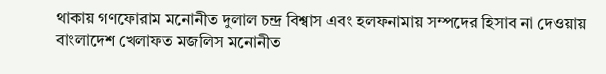থাকায় গণফোরাম মনোনীত দুলাল চন্দ্র বিশ্বাস এবং হলফনামায় সম্পদের হিসাব না দেওয়ায় বাংলাদেশ খেলাফত মজলিস মনোনীত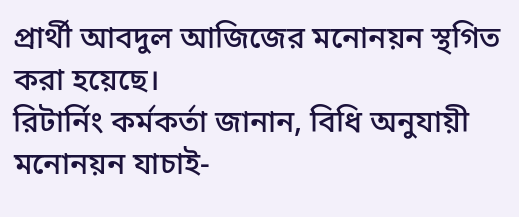প্রার্থী আবদুল আজিজের মনোনয়ন স্থগিত করা হয়েছে।
রিটার্নিং কর্মকর্তা জানান, বিধি অনুযায়ী মনোনয়ন যাচাই-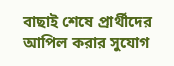বাছাই শেষে প্রার্থীদের আপিল করার সুযোগ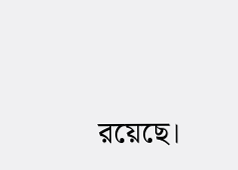রয়েছে।